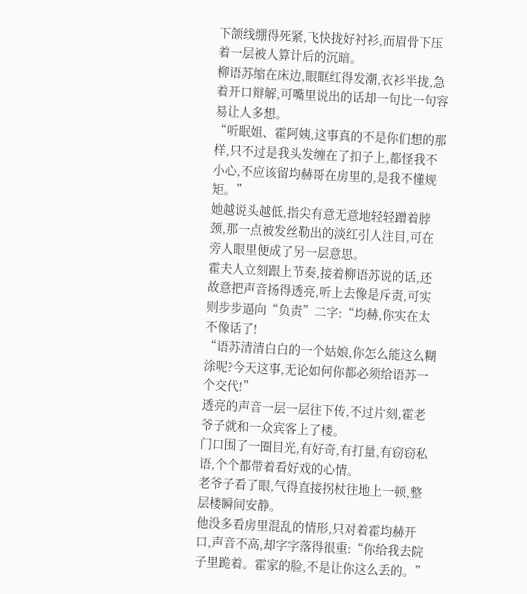下颌线绷得死紧,飞快拢好衬衫,而眉骨下压着一层被人算计后的沉暗。
柳语苏缩在床边,眼眶红得发潮,衣衫半拢,急着开口辩解,可嘴里说出的话却一句比一句容易让人多想。
“听眠姐、霍阿姨,这事真的不是你们想的那样,只不过是我头发缠在了扣子上,都怪我不小心,不应该留均赫哥在房里的,是我不懂规矩。”
她越说头越低,指尖有意无意地轻轻蹭着脖颈,那一点被发丝勒出的淡红引人注目,可在旁人眼里便成了另一层意思。
霍夫人立刻跟上节奏,接着柳语苏说的话,还故意把声音扬得透亮,听上去像是斥责,可实则步步逼向“负责”二字:“均赫,你实在太不像话了!
“语苏清清白白的一个姑娘,你怎么能这么糊涂呢?今天这事,无论如何你都必须给语苏一个交代!”
透亮的声音一层一层往下传,不过片刻,霍老爷子就和一众宾客上了楼。
门口围了一圈目光,有好奇,有打量,有窃窃私语,个个都带着看好戏的心情。
老爷子看了眼,气得直接拐杖往地上一顿,整层楼瞬间安静。
他没多看房里混乱的情形,只对着霍均赫开口,声音不高,却字字落得很重:“你给我去院子里跪着。霍家的脸,不是让你这么丢的。”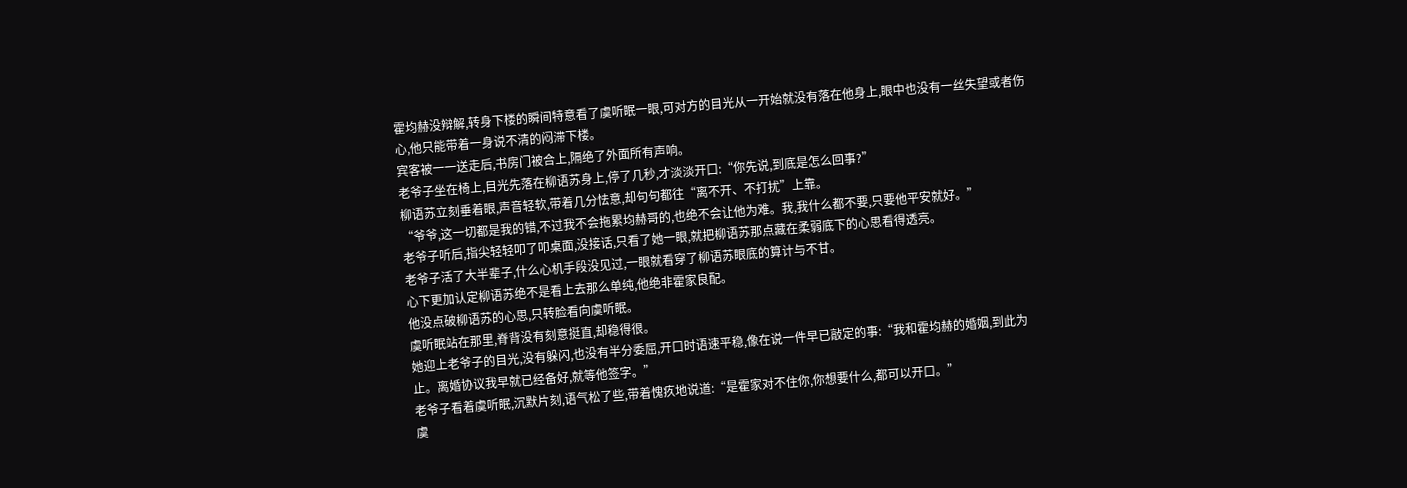霍均赫没辩解,转身下楼的瞬间特意看了虞听眠一眼,可对方的目光从一开始就没有落在他身上,眼中也没有一丝失望或者伤心,他只能带着一身说不清的闷滞下楼。
宾客被一一送走后,书房门被合上,隔绝了外面所有声响。
老爷子坐在椅上,目光先落在柳语苏身上,停了几秒,才淡淡开口:“你先说,到底是怎么回事?”
柳语苏立刻垂着眼,声音轻软,带着几分怯意,却句句都往“离不开、不打扰”上靠。
“爷爷,这一切都是我的错,不过我不会拖累均赫哥的,也绝不会让他为难。我,我什么都不要,只要他平安就好。”
老爷子听后,指尖轻轻叩了叩桌面,没接话,只看了她一眼,就把柳语苏那点藏在柔弱底下的心思看得透亮。
老爷子活了大半辈子,什么心机手段没见过,一眼就看穿了柳语苏眼底的算计与不甘。
心下更加认定柳语苏绝不是看上去那么单纯,他绝非霍家良配。
他没点破柳语苏的心思,只转脸看向虞听眠。
虞听眠站在那里,脊背没有刻意挺直,却稳得很。
她迎上老爷子的目光,没有躲闪,也没有半分委屈,开口时语速平稳,像在说一件早已敲定的事:“我和霍均赫的婚姻,到此为止。离婚协议我早就已经备好,就等他签字。”
老爷子看着虞听眠,沉默片刻,语气松了些,带着愧疚地说道:“是霍家对不住你,你想要什么,都可以开口。”
虞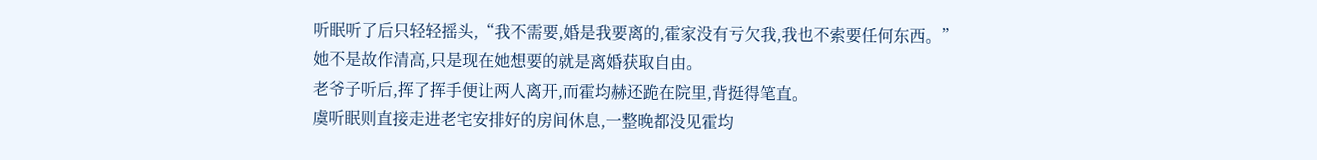听眠听了后只轻轻摇头,“我不需要,婚是我要离的,霍家没有亏欠我,我也不索要任何东西。”
她不是故作清高,只是现在她想要的就是离婚获取自由。
老爷子听后,挥了挥手便让两人离开,而霍均赫还跪在院里,背挺得笔直。
虞听眠则直接走进老宅安排好的房间休息,一整晚都没见霍均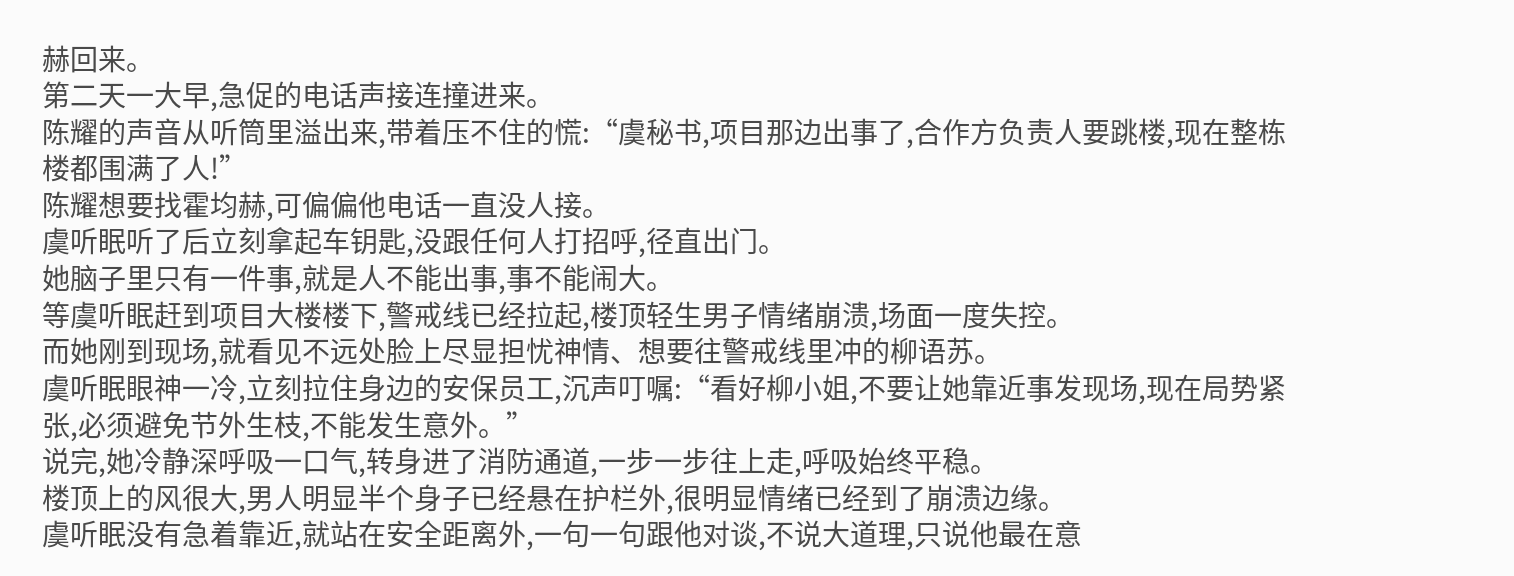赫回来。
第二天一大早,急促的电话声接连撞进来。
陈耀的声音从听筒里溢出来,带着压不住的慌:“虞秘书,项目那边出事了,合作方负责人要跳楼,现在整栋楼都围满了人!”
陈耀想要找霍均赫,可偏偏他电话一直没人接。
虞听眠听了后立刻拿起车钥匙,没跟任何人打招呼,径直出门。
她脑子里只有一件事,就是人不能出事,事不能闹大。
等虞听眠赶到项目大楼楼下,警戒线已经拉起,楼顶轻生男子情绪崩溃,场面一度失控。
而她刚到现场,就看见不远处脸上尽显担忧神情、想要往警戒线里冲的柳语苏。
虞听眠眼神一冷,立刻拉住身边的安保员工,沉声叮嘱:“看好柳小姐,不要让她靠近事发现场,现在局势紧张,必须避免节外生枝,不能发生意外。”
说完,她冷静深呼吸一口气,转身进了消防通道,一步一步往上走,呼吸始终平稳。
楼顶上的风很大,男人明显半个身子已经悬在护栏外,很明显情绪已经到了崩溃边缘。
虞听眠没有急着靠近,就站在安全距离外,一句一句跟他对谈,不说大道理,只说他最在意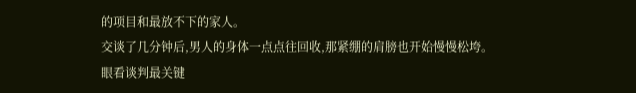的项目和最放不下的家人。
交谈了几分钟后,男人的身体一点点往回收,那紧绷的肩膀也开始慢慢松垮。
眼看谈判最关键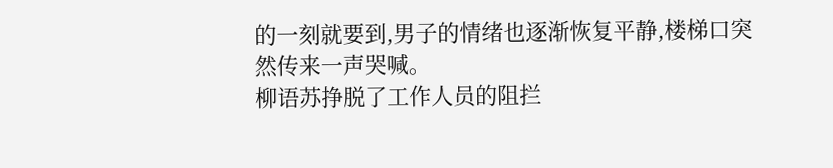的一刻就要到,男子的情绪也逐渐恢复平静,楼梯口突然传来一声哭喊。
柳语苏挣脱了工作人员的阻拦